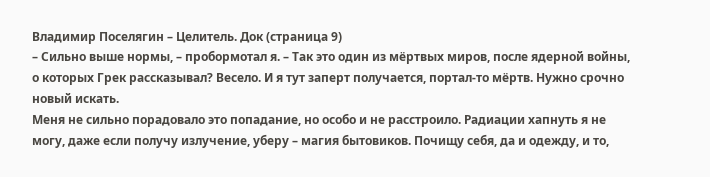Владимир Поселягин – Целитель. Док (страница 9)
– Сильно выше нормы, – пробормотал я. – Так это один из мёртвых миров, после ядерной войны, о которых Грек рассказывал? Весело. И я тут заперт получается, портал-то мёртв. Нужно срочно новый искать.
Меня не сильно порадовало это попадание, но особо и не расстроило. Радиации хапнуть я не могу, даже если получу излучение, уберу – магия бытовиков. Почищу себя, да и одежду, и то,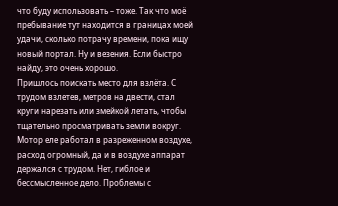что буду использовать – тоже. Так что моё пребывание тут находится в границах моей удачи, сколько потрачу времени, пока ищу новый портал. Ну и везения. Если быстро найду, это очень хорошо.
Пришлось поискать место для взлёта. С трудом взлетев, метров на двести, стал круги нарезать или змейкой летать, чтобы тщательно просматривать земли вокруг. Мотор еле работал в разреженном воздухе, расход огромный, да и в воздухе аппарат держался с трудом. Нет, гиблое и бессмысленное дело. Проблемы с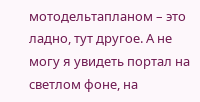мотодельтапланом – это ладно, тут другое. А не могу я увидеть портал на светлом фоне, на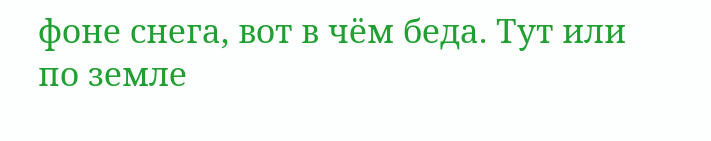фоне снега, вот в чём беда. Тут или по земле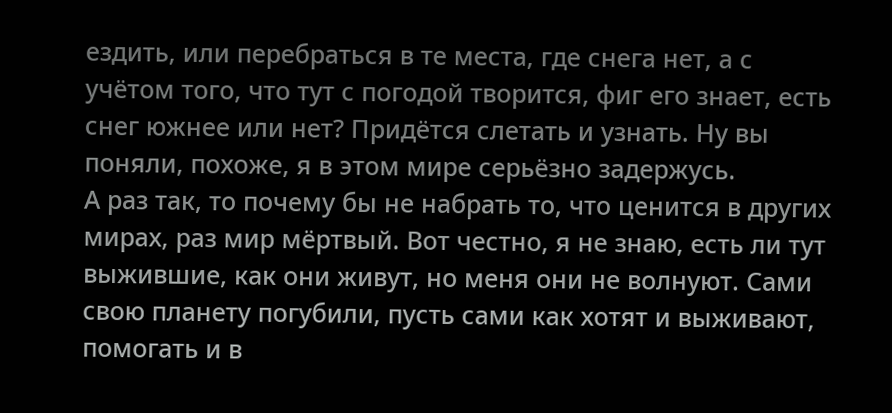ездить, или перебраться в те места, где снега нет, а с учётом того, что тут с погодой творится, фиг его знает, есть снег южнее или нет? Придётся слетать и узнать. Ну вы поняли, похоже, я в этом мире серьёзно задержусь.
А раз так, то почему бы не набрать то, что ценится в других мирах, раз мир мёртвый. Вот честно, я не знаю, есть ли тут выжившие, как они живут, но меня они не волнуют. Сами свою планету погубили, пусть сами как хотят и выживают, помогать и в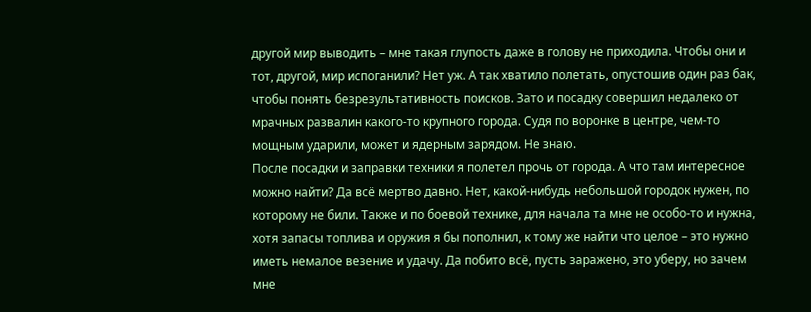другой мир выводить – мне такая глупость даже в голову не приходила. Чтобы они и тот, другой, мир испоганили? Нет уж. А так хватило полетать, опустошив один раз бак, чтобы понять безрезультативность поисков. Зато и посадку совершил недалеко от мрачных развалин какого-то крупного города. Судя по воронке в центре, чем-то мощным ударили, может и ядерным зарядом. Не знаю.
После посадки и заправки техники я полетел прочь от города. А что там интересное можно найти? Да всё мертво давно. Нет, какой-нибудь небольшой городок нужен, по которому не били. Также и по боевой технике, для начала та мне не особо-то и нужна, хотя запасы топлива и оружия я бы пополнил, к тому же найти что целое – это нужно иметь немалое везение и удачу. Да побито всё, пусть заражено, это уберу, но зачем мне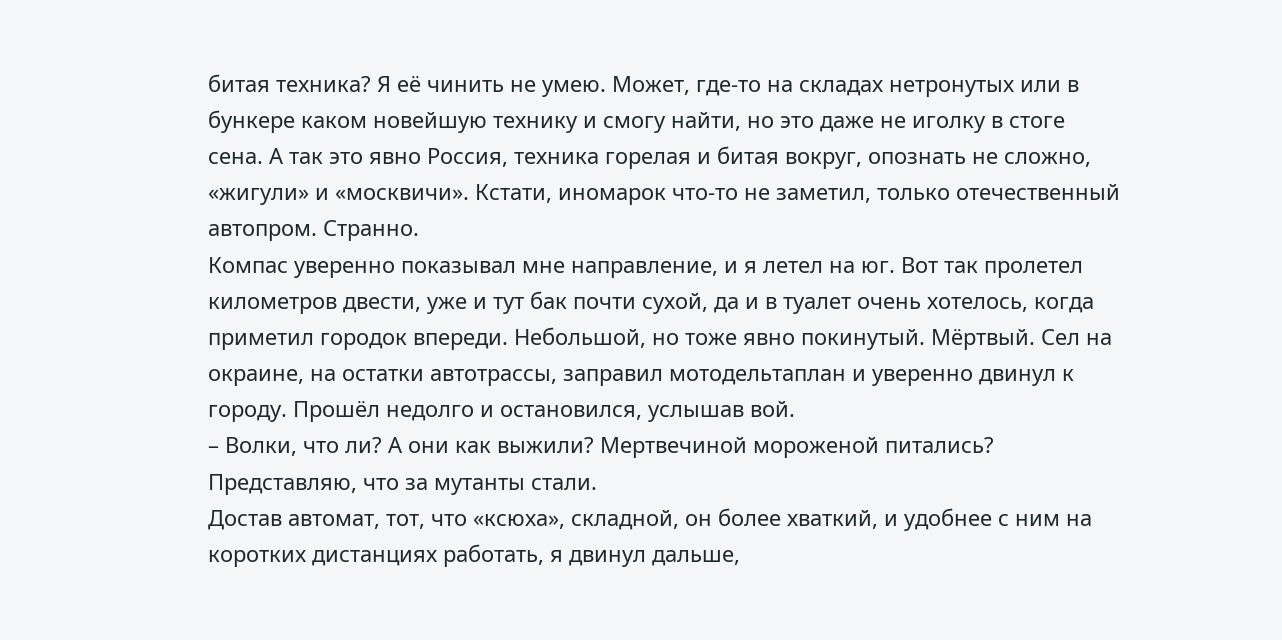битая техника? Я её чинить не умею. Может, где-то на складах нетронутых или в бункере каком новейшую технику и смогу найти, но это даже не иголку в стоге сена. А так это явно Россия, техника горелая и битая вокруг, опознать не сложно, «жигули» и «москвичи». Кстати, иномарок что-то не заметил, только отечественный автопром. Странно.
Компас уверенно показывал мне направление, и я летел на юг. Вот так пролетел километров двести, уже и тут бак почти сухой, да и в туалет очень хотелось, когда приметил городок впереди. Небольшой, но тоже явно покинутый. Мёртвый. Сел на окраине, на остатки автотрассы, заправил мотодельтаплан и уверенно двинул к городу. Прошёл недолго и остановился, услышав вой.
– Волки, что ли? А они как выжили? Мертвечиной мороженой питались? Представляю, что за мутанты стали.
Достав автомат, тот, что «ксюха», складной, он более хваткий, и удобнее с ним на коротких дистанциях работать, я двинул дальше,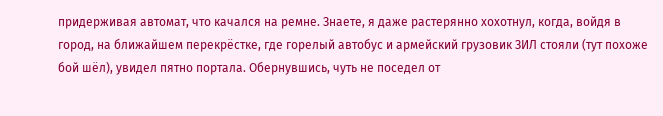придерживая автомат, что качался на ремне. Знаете, я даже растерянно хохотнул, когда, войдя в город, на ближайшем перекрёстке, где горелый автобус и армейский грузовик ЗИЛ стояли (тут похоже бой шёл), увидел пятно портала. Обернувшись, чуть не поседел от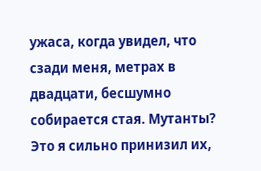ужаса, когда увидел, что сзади меня, метрах в двадцати, бесшумно собирается стая. Мутанты? Это я сильно принизил их,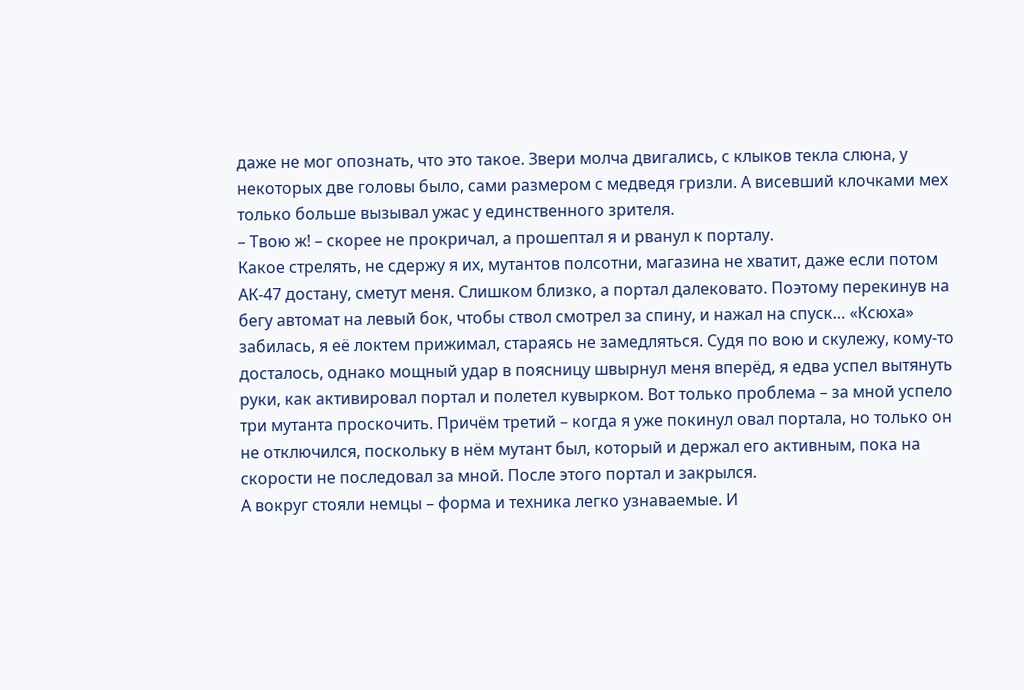даже не мог опознать, что это такое. Звери молча двигались, с клыков текла слюна, у некоторых две головы было, сами размером с медведя гризли. А висевший клочками мех только больше вызывал ужас у единственного зрителя.
– Твою ж! – скорее не прокричал, а прошептал я и рванул к порталу.
Какое стрелять, не сдержу я их, мутантов полсотни, магазина не хватит, даже если потом АК-47 достану, сметут меня. Слишком близко, а портал далековато. Поэтому перекинув на бегу автомат на левый бок, чтобы ствол смотрел за спину, и нажал на спуск… «Ксюха» забилась, я её локтем прижимал, стараясь не замедляться. Судя по вою и скулежу, кому-то досталось, однако мощный удар в поясницу швырнул меня вперёд, я едва успел вытянуть руки, как активировал портал и полетел кувырком. Вот только проблема – за мной успело три мутанта проскочить. Причём третий – когда я уже покинул овал портала, но только он не отключился, поскольку в нём мутант был, который и держал его активным, пока на скорости не последовал за мной. После этого портал и закрылся.
А вокруг стояли немцы – форма и техника легко узнаваемые. И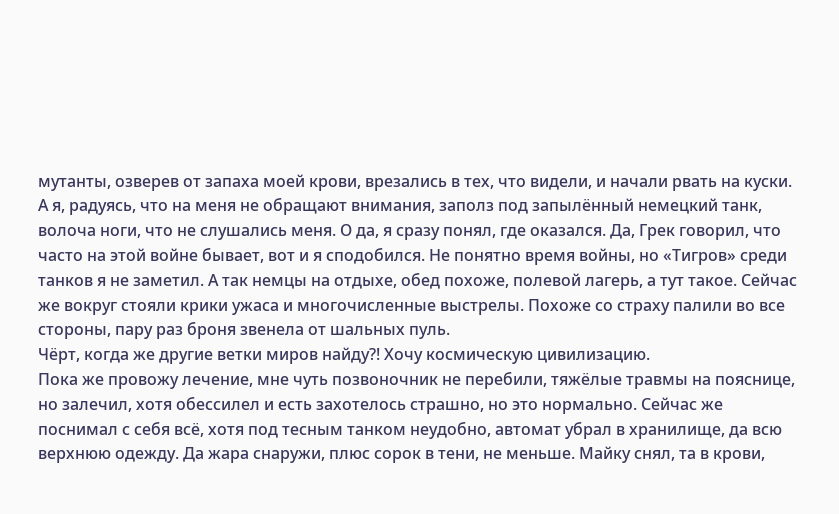мутанты, озверев от запаха моей крови, врезались в тех, что видели, и начали рвать на куски. А я, радуясь, что на меня не обращают внимания, заполз под запылённый немецкий танк, волоча ноги, что не слушались меня. О да, я сразу понял, где оказался. Да, Грек говорил, что часто на этой войне бывает, вот и я сподобился. Не понятно время войны, но «Тигров» среди танков я не заметил. А так немцы на отдыхе, обед похоже, полевой лагерь, а тут такое. Сейчас же вокруг стояли крики ужаса и многочисленные выстрелы. Похоже со страху палили во все стороны, пару раз броня звенела от шальных пуль.
Чёрт, когда же другие ветки миров найду?! Хочу космическую цивилизацию.
Пока же провожу лечение, мне чуть позвоночник не перебили, тяжёлые травмы на пояснице, но залечил, хотя обессилел и есть захотелось страшно, но это нормально. Сейчас же поснимал с себя всё, хотя под тесным танком неудобно, автомат убрал в хранилище, да всю верхнюю одежду. Да жара снаружи, плюс сорок в тени, не меньше. Майку снял, та в крови,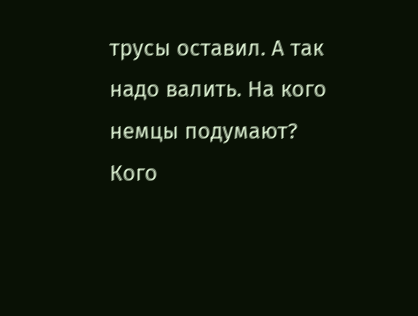трусы оставил. А так надо валить. На кого немцы подумают? Кого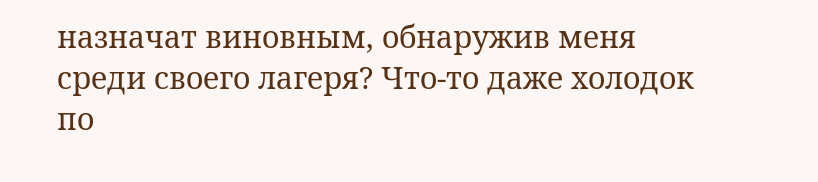назначат виновным, обнаружив меня среди своего лагеря? Что-то даже холодок по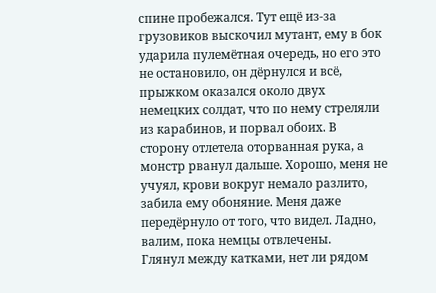спине пробежался. Тут ещё из-за грузовиков выскочил мутант, ему в бок ударила пулемётная очередь, но его это не остановило, он дёрнулся и всё, прыжком оказался около двух немецких солдат, что по нему стреляли из карабинов, и порвал обоих. В сторону отлетела оторванная рука, а монстр рванул дальше. Хорошо, меня не учуял, крови вокруг немало разлито, забила ему обоняние. Меня даже передёрнуло от того, что видел. Ладно, валим, пока немцы отвлечены.
Глянул между катками, нет ли рядом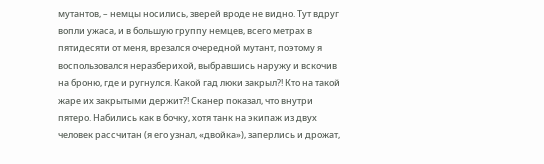мутантов, – немцы носились, зверей вроде не видно. Тут вдруг вопли ужаса, и в большую группу немцев, всего метрах в пятидесяти от меня, врезался очередной мутант, поэтому я воспользовался неразберихой, выбравшись наружу и вскочив на броню, где и ругнулся. Какой гад люки закрыл?! Кто на такой жаре их закрытыми держит?! Сканер показал, что внутри пятеро. Набились как в бочку, хотя танк на экипаж из двух человек рассчитан (я его узнал, «двойка»), заперлись и дрожат,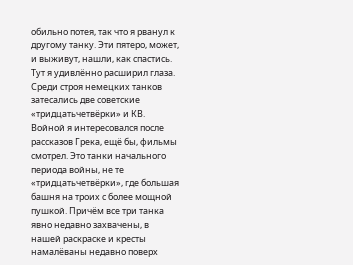обильно потея, так что я рванул к другому танку. Эти пятеро, может, и выживут, нашли, как спастись. Тут я удивлённо расширил глаза. Среди строя немецких танков затесались две советские «тридцатьчетвёрки» и КВ.
Войной я интересовался после рассказов Грека, ещё бы, фильмы смотрел. Это танки начального периода войны, не те «тридцатьчетвёрки», где большая башня на троих с более мощной пушкой. Причём все три танка явно недавно захвачены, в нашей раскраске и кресты намалёваны недавно поверх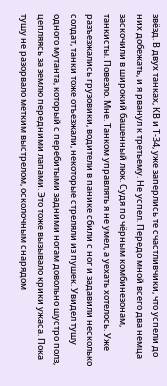звёзд. В двух танках, КВ и Т-34, уже заперлись те счастливчики, что успели до них добежать, и я рванул к третьему. Не успел. Передо мной всего два немца заскочили в широкий башенный люк. Судя по чёрным комбинезонам, танкисты. Повезло. Мне. Танком управлять я не умел, а уехать хотелось. Уже разъезжались грузовики, водители в панике сбили с ног и задавили несколько солдат, танки тоже отъезжали, некоторые стреляли из пушек. Увидел тушу одного мутанта, который с перебитыми задними ногам довольно шустро полз, цепляясь за землю передними лапами. Это тоже вызывало крики ужаса. Пока тушу не разорвало метким выстрелом, осколочным снарядом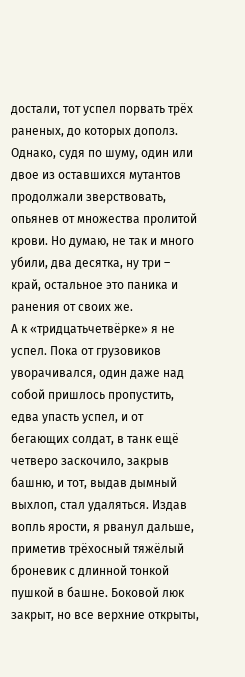достали, тот успел порвать трёх раненых, до которых дополз. Однако, судя по шуму, один или двое из оставшихся мутантов продолжали зверствовать, опьянев от множества пролитой крови. Но думаю, не так и много убили, два десятка, ну три – край, остальное это паника и ранения от своих же.
А к «тридцатьчетвёрке» я не успел. Пока от грузовиков уворачивался, один даже над собой пришлось пропустить, едва упасть успел, и от бегающих солдат, в танк ещё четверо заскочило, закрыв башню, и тот, выдав дымный выхлоп, стал удаляться. Издав вопль ярости, я рванул дальше, приметив трёхосный тяжёлый броневик с длинной тонкой пушкой в башне. Боковой люк закрыт, но все верхние открыты,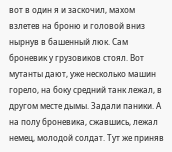вот в один я и заскочил, махом взлетев на броню и головой вниз нырнув в башенный люк. Сам броневик у грузовиков стоял. Вот мутанты дают, уже несколько машин горело, на боку средний танк лежал, в другом месте дымы. Задали паники. А на полу броневика, сжавшись, лежал немец, молодой солдат. Тут же приняв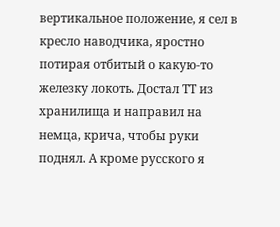вертикальное положение, я сел в кресло наводчика, яростно потирая отбитый о какую-то железку локоть. Достал ТТ из хранилища и направил на немца, крича, чтобы руки поднял. А кроме русского я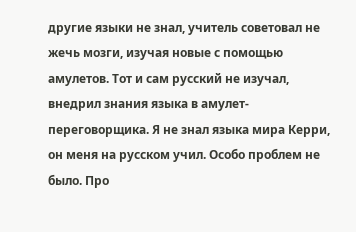другие языки не знал, учитель советовал не жечь мозги, изучая новые с помощью амулетов. Тот и сам русский не изучал, внедрил знания языка в амулет-переговорщика. Я не знал языка мира Керри, он меня на русском учил. Особо проблем не было. Про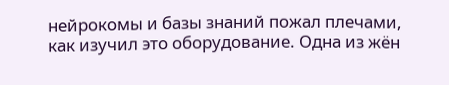нейрокомы и базы знаний пожал плечами, как изучил это оборудование. Одна из жён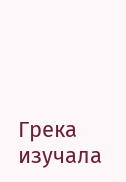Грека изучала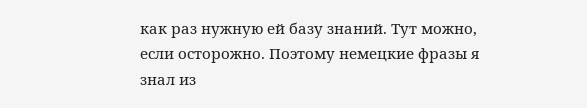как раз нужную ей базу знаний. Тут можно, если осторожно. Поэтому немецкие фразы я знал из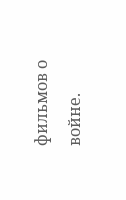фильмов о войне.